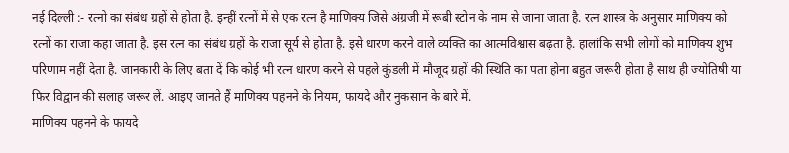नई दिल्ली :- रत्नो का संबंध ग्रहों से होता है. इन्हीं रत्नों में से एक रत्न है माणिक्य जिसे अंग्रजी में रूबी स्टोन के नाम से जाना जाता है. रत्न शास्त्र के अनुसार माणिक्य को रत्नों का राजा कहा जाता है. इस रत्न का संबंध ग्रहों के राजा सूर्य से होता है. इसे धारण करने वाले व्यक्ति का आत्मविश्वास बढ़ता है. हालांकि सभी लोगों को माणिक्य शुभ परिणाम नहीं देता है. जानकारी के लिए बता दें कि कोई भी रत्न धारण करने से पहले कुंडली में मौजूद ग्रहों की स्थिति का पता होना बहुत जरूरी होता है साथ ही ज्योतिषी या फिर विद्वान की सलाह जरूर लें. आइए जानते हैं माणिक्य पहनने के नियम, फायदे और नुकसान के बारे में.
माणिक्य पहनने के फायदे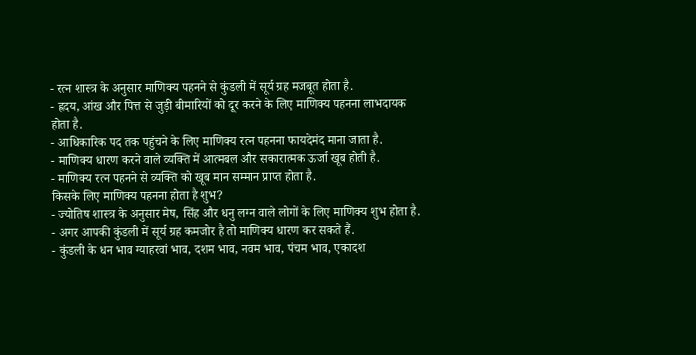- रत्न शास्त्र के अनुसार माणिक्य पहनने से कुंडली में सूर्य ग्रह मजबूत होता है.
- ह्रदय, आंख और पित्त से जुड़ी बीमारियों को दूर करने के लिए माणिक्य पहनना लाभदायक होता है.
- आधिकारिक पद तक पहुंचने के लिए माणिक्य रत्न पहनना फायदेमंद माना जाता है.
- माणिक्य धारण करने वाले व्यक्ति में आत्मबल और सकारात्मक ऊर्जा खूब होती है.
- माणिक्य रत्न पहनने से व्यक्ति को खूब मान सम्मान प्राप्त होता है.
किसके लिए माणिक्य पहनना होता है शुभ?
- ज्योतिष शास्त्र के अनुसार मेष, सिंह और धनु लग्न वाले लोगों के लिए माणिक्य शुभ होता है.
- अगर आपकी कुंडली में सूर्य ग्रह कमजोर है तो माणिक्य धारण कर सकते हैं.
- कुंडली के धन भाव ग्याहरवां भाव, दशम भाव, नवम भाव, पंचम भाव, एकादश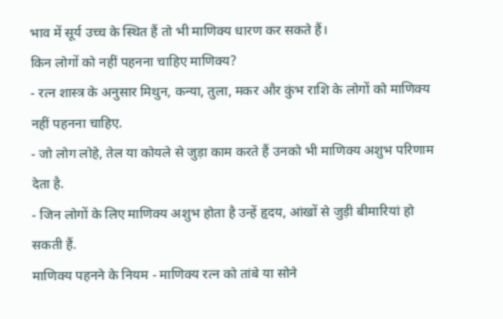भाव में सूर्य उच्च के स्थित हैं तो भी माणिक्य धारण कर सकते हैं।
किन लोगों को नहीं पहनना चाहिए माणिक्य?
- रत्न शास्त्र के अनुसार मिथुन, कन्या, तुला, मकर और कुंभ राशि के लोगों को माणिक्य नहीं पहनना चाहिए.
- जो लोग लोहे, तेल या कोयले से जुड़ा काम करते हैं उनको भी माणिक्य अशुभ परिणाम देता है.
- जिन लोगों के लिए माणिक्य अशुभ होता है उन्हें हृदय, आंखों से जुड़ी बीमारियां हो सकती हैं.
माणिक्य पहनने के नियम - माणिक्य रत्न को तांबे या सोने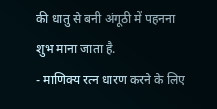की धातु से बनी अंगूठी में पहनना शुभ माना जाता है.
- माणिक्य रत्न धारण करने के लिए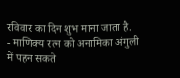रविवार का दिन शुभ माना जाता है.
- माणिक्य रत्न को अनामिका अंगुली में पहन सकते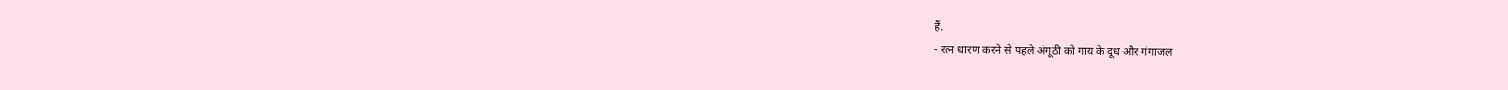हैं.
- रत्न धारण करने से पहले अंगूठी को गाय के दूध और गंगाजल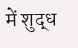में शुद्ध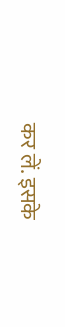कर लें. इसके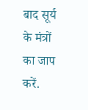बाद सूर्य के मंत्रों का जाप करें.